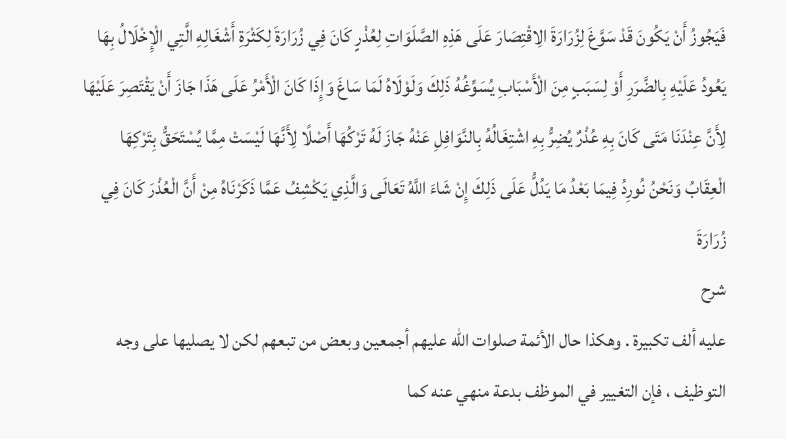فَيَجُوزُ أَنْ يَكُونَ قَدْ سَوَّغَ لِزُرَارَةَ الِاقْتِصَارَ عَلَى هَذِهِ الصَّلَوَاتِ لِعُذْرٍ كَانَ فِي زُرَارَةَ لِكَثْرَةِ أَشْغَالِهِ الَّتِي الْإِخْلَالُ بِهَا يَعُودُ عَلَيْهِ بِالضَّرَرِ أَوْ لِسَبَبٍ مِنَ الْأَسْبَابِ يُسَوِّغُهُ ذَلِكَ وَلَوْلَاهُ لَمَا سَاغَ وَإِذَا كَانَ الْأَمْرُ عَلَى هَذَا جَازَ أَنْ يَقْتَصِرَ عَلَيْهَا لِأَنَّ عِنْدَنَا مَتَى كَانَ بِهِ عُذْرٌ يُضِرُّ بِهِ اشْتِغَالُهُ بِالنَّوَافِلِ عَنْهُ جَازَ لَهُ تَرْكُهَا أَصْلًا لِأَنَّهَا لَيْسَتْ مِمَّا يُسْتَحَقُّ بِتَرْكِهَا الْعِقَابُ وَنَحْنُ نُورِدُ فِيمَا بَعْدُ مَا يَدُلُّ عَلَى ذَلِكَ إِنْ شَاءَ اللَّهُ تَعَالَى وَالَّذِي يَكْشِفُ عَمَّا ذَكَرْنَاهُ مِنْ أَنَّ الْعُذْرَ كَانَ فِي زُرَارَةَ
شرح
عليه ألف تكبيرة . وهكذا حال الأئمة صلوات الله عليهم أجمعين وبعض من تبعهم لكن لا يصليها على وجه التوظيف ، فإن التغيير في الموظف بدعة منهي عنه كما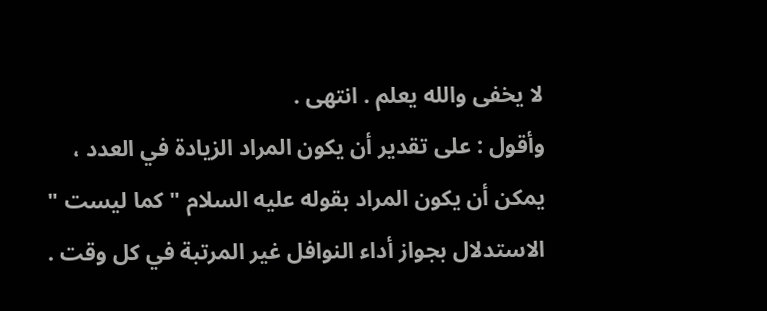لا يخفى والله يعلم . انتهى .
وأقول : على تقدير أن يكون المراد الزيادة في العدد ، يمكن أن يكون المراد بقوله عليه السلام " كما ليست " الاستدلال بجواز أداء النوافل غير المرتبة في كل وقت .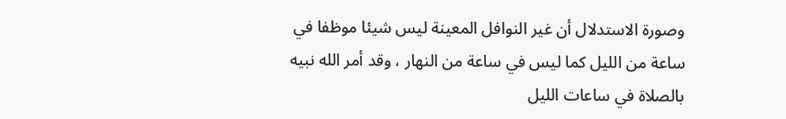وصورة الاستدلال أن غير النوافل المعينة ليس شيئا موظفا في ساعة من الليل كما ليس في ساعة من النهار ، وقد أمر الله نبيه بالصلاة في ساعات الليل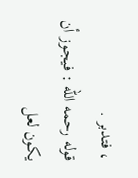، فتدبر .
قوله رحمه الله : فيجوز أن يكون لعل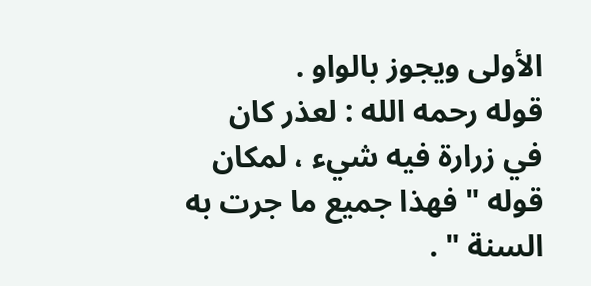الأولى ويجوز بالواو .
قوله رحمه الله : لعذر كان في زرارة فيه شيء ، لمكان قوله " فهذا جميع ما جرت به السنة " .